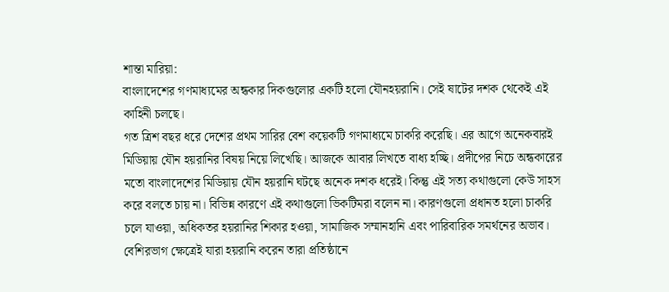শান্তা মারিয়া:
বাংলাদেশের গণমাধ্যমের অন্ধকার দিকগুলোর একটি হলো যৌনহয়রানি। সেই ষাটের দশক থেকেই এই কাহিনী চলছে।
গত ত্রিশ বছর ধরে দেশের প্রথম সারির বেশ কয়েকটি গণমাধ্যমে চাকরি করেছি। এর আগে অনেকবারই মিডিয়ায় যৌন হয়রানির বিষয় নিয়ে লিখেছি। আজকে আবার লিখতে বাধ্য হচ্ছি। প্রদীপের নিচে অন্ধকারের মতো বাংলাদেশের মিডিয়ায় যৌন হয়রানি ঘটছে অনেক দশক ধরেই। কিন্তু এই সত্য কথাগুলো কেউ সাহস করে বলতে চায় না। বিভিন্ন কারণে এই কথাগুলো ভিকটিমরা বলেন না। কারণগুলো প্রধানত হলো চাকরি চলে যাওয়া, অধিকতর হয়রানির শিকার হওয়া, সামাজিক সম্মানহানি এবং পারিবারিক সমর্থনের অভাব। বেশিরভাগ ক্ষেত্রেই যারা হয়রানি করেন তারা প্রতিষ্ঠানে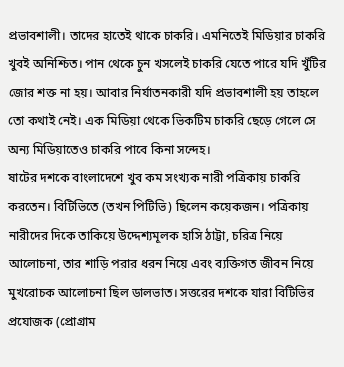প্রভাবশালী। তাদের হাতেই থাকে চাকরি। এমনিতেই মিডিয়ার চাকরি খুবই অনিশ্চিত। পান থেকে চুন খসলেই চাকরি যেতে পারে যদি খুঁটির জোর শক্ত না হয়। আবার নির্যাতনকারী যদি প্রভাবশালী হয় তাহলে তো কথাই নেই। এক মিডিয়া থেকে ভিকটিম চাকরি ছেড়ে গেলে সে অন্য মিডিয়াতেও চাকরি পাবে কিনা সন্দেহ।
ষাটের দশকে বাংলাদেশে খুব কম সংখ্যক নারী পত্রিকায় চাকরি করতেন। বিটিভিতে (তখন পিটিভি) ছিলেন কয়েকজন। পত্রিকায় নারীদের দিকে তাকিয়ে উদ্দেশ্যমূলক হাসি ঠাট্টা, চরিত্র নিয়ে আলোচনা, তার শাড়ি পরার ধরন নিয়ে এবং ব্যক্তিগত জীবন নিয়ে মুখরোচক আলোচনা ছিল ডালভাত। সত্তরের দশকে যারা বিটিভির প্রযোজক (প্রোগ্রাম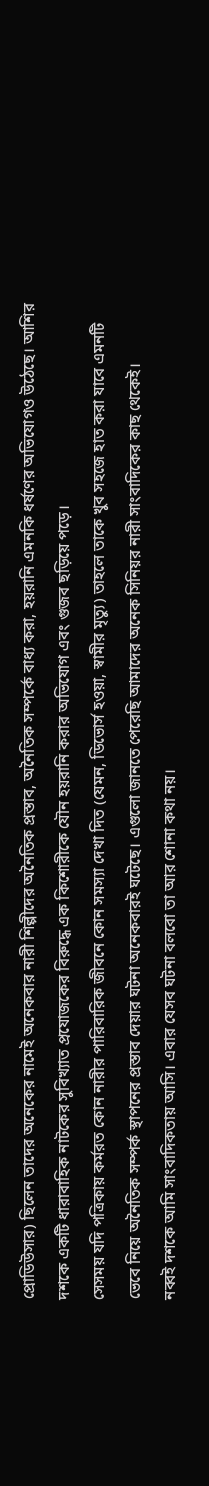প্রোডিউসার) ছিলেন তাদের অনেকের নামেই অনেকবার নারী শিল্পীদের অনৈতিক প্রস্তাব, অনৈতিক সম্পর্কে বাধ্য করা, হয়রানি এমনকি ধর্ষণের অভিযোগও উঠেছে। আশির দশকে একটি ধারাবাহিক নাটকের সুবিখ্যাত প্রযোজকের বিরুদ্ধে এক কিশোরীকে যৌন হয়রানি করার অভিযোগ এবং গুজব ছড়িয়ে পড়ে।
সেসময় যদি পত্রিকায় কর্মরত কোন নারীর পারিবারিক জীবনে কোন সমস্যা দেখা দিত (যেমন, ডিভোর্স হওয়া, স্বামীর মৃত্যু) তাহলে তাকে খুব সহজে হাত করা যাবে এমনটি ভেবে নিয়ে অনৈতিক সম্পর্ক স্থাপনের প্রস্তাব দেয়ার ঘটনা অনেকবারই ঘটেছে। এগুলো জানতে পেরেছি আমাদের অনেক সিনিয়র নারী সাংবাদিকের কাছ থেকেই।
নব্বই দশকে আমি সাংবাদিকতায় আসি। এবার যেসব ঘটনা বলবো তা আর শোনা কথা নয়।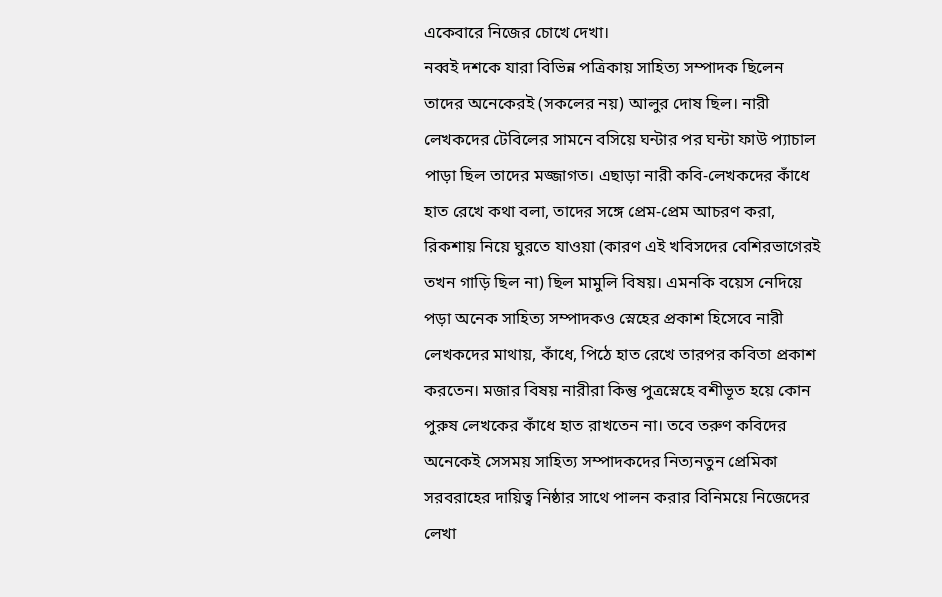একেবারে নিজের চোখে দেখা।
নব্বই দশকে যারা বিভিন্ন পত্রিকায় সাহিত্য সম্পাদক ছিলেন তাদের অনেকেরই (সকলের নয়) আলুর দোষ ছিল। নারী লেখকদের টেবিলের সামনে বসিয়ে ঘন্টার পর ঘন্টা ফাউ প্যাচাল পাড়া ছিল তাদের মজ্জাগত। এছাড়া নারী কবি-লেখকদের কাঁধে হাত রেখে কথা বলা, তাদের সঙ্গে প্রেম-প্রেম আচরণ করা, রিকশায় নিয়ে ঘুরতে যাওয়া (কারণ এই খবিসদের বেশিরভাগেরই তখন গাড়ি ছিল না) ছিল মামুলি বিষয়। এমনকি বয়েস নেদিয়ে পড়া অনেক সাহিত্য সম্পাদকও স্নেহের প্রকাশ হিসেবে নারী লেখকদের মাথায়, কাঁধে, পিঠে হাত রেখে তারপর কবিতা প্রকাশ করতেন। মজার বিষয় নারীরা কিন্তু পুত্রস্নেহে বশীভূত হয়ে কোন পুরুষ লেখকের কাঁধে হাত রাখতেন না। তবে তরুণ কবিদের অনেকেই সেসময় সাহিত্য সম্পাদকদের নিত্যনতুন প্রেমিকা সরবরাহের দায়িত্ব নিষ্ঠার সাথে পালন করার বিনিময়ে নিজেদের লেখা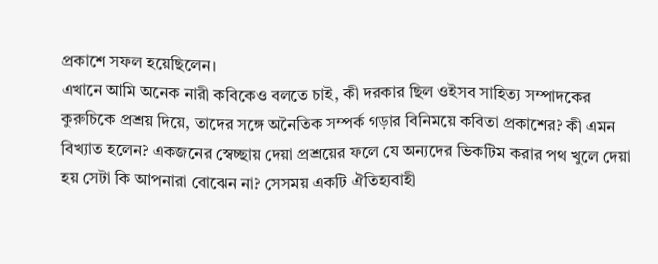প্রকাশে সফল হয়েছিলেন।
এখানে আমি অনেক নারী কবিকেও বলতে চাই, কী দরকার ছিল ওইসব সাহিত্য সম্পাদকের কুরুচিকে প্রশ্রয় দিয়ে, তাদের সঙ্গে অনৈতিক সম্পর্ক গড়ার বিনিময়ে কবিতা প্রকাশের? কী এমন বিখ্যাত হলেন? একজনের স্বেচ্ছায় দেয়া প্রশ্রয়ের ফলে যে অন্যদের ভিকটিম করার পথ খুলে দেয়া হয় সেটা কি আপনারা বোঝেন না? সেসময় একটি ঐতিহ্যবাহী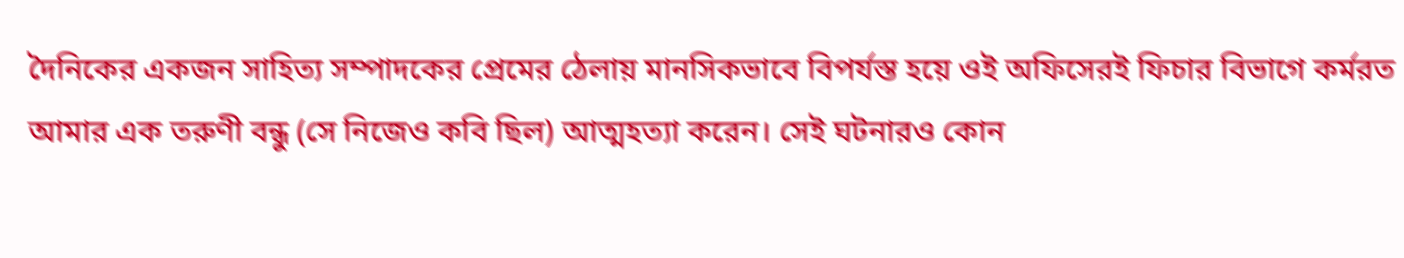দৈনিকের একজন সাহিত্য সম্পাদকের প্রেমের ঠেলায় মানসিকভাবে বিপর্যস্ত হয়ে ওই অফিসেরই ফিচার বিভাগে কর্মরত আমার এক তরুণী বন্ধু (সে নিজেও কবি ছিল) আত্মহত্যা করেন। সেই ঘটনারও কোন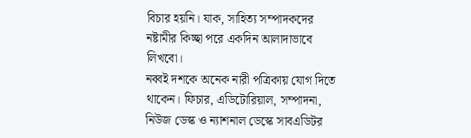বিচার হয়নি। যাক, সাহিত্য সম্পাদকদের নষ্টামীর কিচ্ছা পরে একদিন আলাদাভাবে লিখবো।
নব্বই দশকে অনেক নারী পত্রিকায় যোগ দিতে থাকেন। ফিচার, এডিটোরিয়াল, সম্পাদনা, নিউজ ডেস্ক ও ন্যাশনাল ডেস্কে সাবএডিটর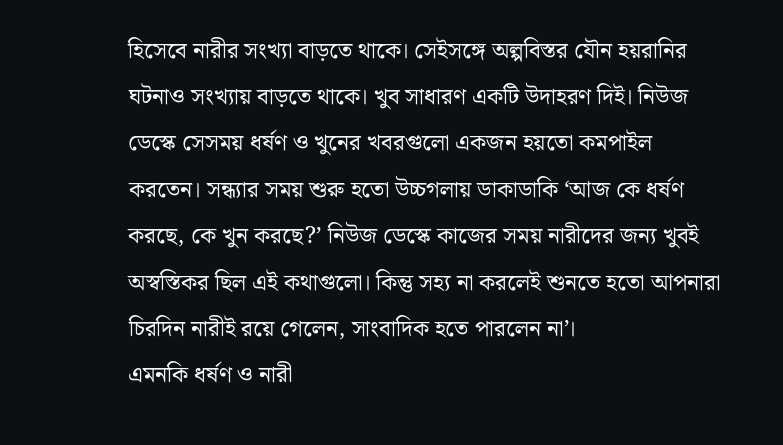হিসেবে নারীর সংখ্যা বাড়তে থাকে। সেইসঙ্গে অল্পবিস্তর যৌন হয়রানির ঘটনাও সংখ্যায় বাড়তে থাকে। খুব সাধারণ একটি উদাহরণ দিই। নিউজ ডেস্কে সেসময় ধর্ষণ ও খুনের খবরগুলো একজন হয়তো কমপাইল করতেন। সন্ধ্যার সময় শুরু হতো উচ্চগলায় ডাকাডাকি ‘আজ কে ধর্ষণ করছে, কে খুন করছে?’ নিউজ ডেস্কে কাজের সময় নারীদের জন্য খুবই অস্বস্তিকর ছিল এই কথাগুলো। কিন্তু সহ্য না করলেই শুনতে হতো আপনারা চিরদিন নারীই রয়ে গেলেন, সাংবাদিক হতে পারলেন না’।
এমনকি ধর্ষণ ও নারী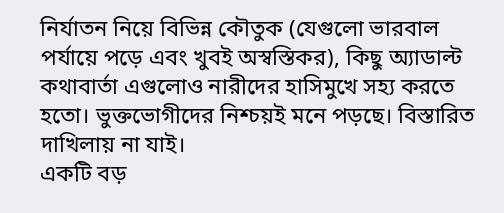নির্যাতন নিয়ে বিভিন্ন কৌতুক (যেগুলো ভারবাল পর্যায়ে পড়ে এবং খুবই অস্বস্তিকর), কিছু অ্যাডাল্ট কথাবার্তা এগুলোও নারীদের হাসিমুখে সহ্য করতে হতো। ভুক্তভোগীদের নিশ্চয়ই মনে পড়ছে। বিস্তারিত দাখিলায় না যাই।
একটি বড়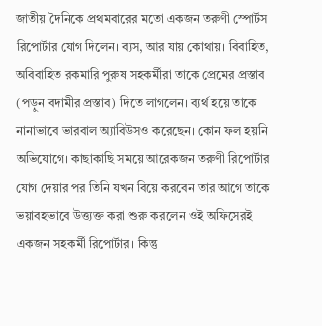জাতীয় দৈনিকে প্রথমবারের মতো একজন তরুণী স্পোর্টস রিপোর্টার যোগ দিলেন। ব্যস, আর যায় কোথায়। বিবাহিত, অবিবাহিত রকমারি পুরুষ সহকর্মীরা তাকে প্রেমের প্রস্তাব (পড়ুন বদামীর প্রস্তাব) দিতে লাগলেন। ব্যর্থ হয়ে তাকে নানাভাবে ভারবাল অ্যাবিউসও করেছেন। কোন ফল হয়নি অভিযোগে। কাছাকাছি সময়ে আরেকজন তরুণী রিপোর্টার যোগ দেয়ার পর তিনি যখন বিয়ে করবেন তার আগে তাকে ভয়াবহভাবে উত্ত্যক্ত করা শুরু করলেন ওই অফিসেরই একজন সহকর্মী রিপোর্টার। কিন্তু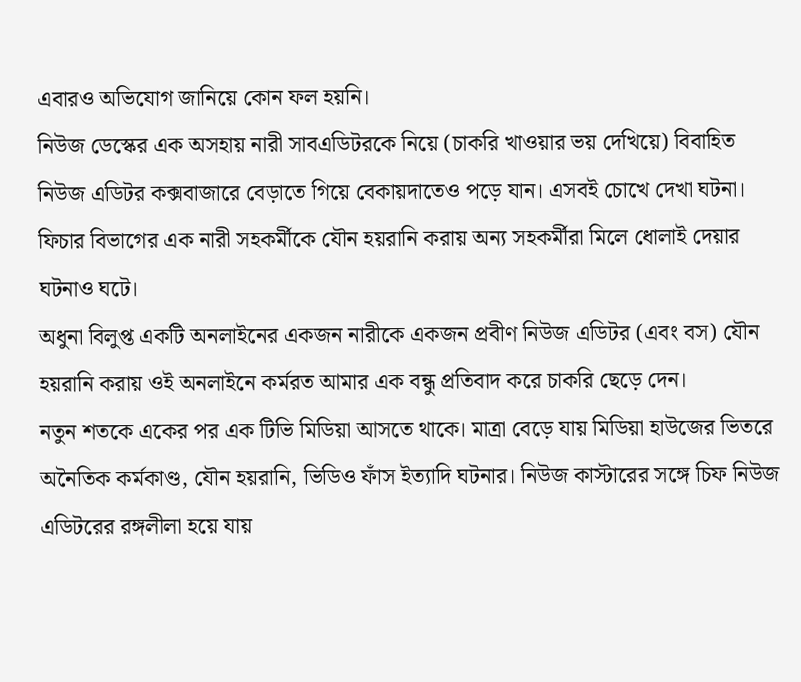এবারও অভিযোগ জানিয়ে কোন ফল হয়নি।
নিউজ ডেস্কের এক অসহায় নারী সাবএডিটরকে নিয়ে (চাকরি খাওয়ার ভয় দেখিয়ে) বিবাহিত নিউজ এডিটর কক্সবাজারে বেড়াতে গিয়ে বেকায়দাতেও পড়ে যান। এসবই চোখে দেখা ঘটনা।
ফিচার বিভাগের এক নারী সহকর্মীকে যৌন হয়রানি করায় অন্য সহকর্মীরা মিলে ধোলাই দেয়ার ঘটনাও ঘটে।
অধুনা বিলুপ্ত একটি অনলাইনের একজন নারীকে একজন প্রবীণ নিউজ এডিটর (এবং বস) যৌন হয়রানি করায় ওই অনলাইনে কর্মরত আমার এক বন্ধু প্রতিবাদ করে চাকরি ছেড়ে দেন।
নতুন শতকে একের পর এক টিভি মিডিয়া আসতে থাকে। মাত্রা বেড়ে যায় মিডিয়া হাউজের ভিতরে অনৈতিক কর্মকাণ্ড, যৌন হয়রানি, ভিডিও ফাঁস ইত্যাদি ঘটনার। নিউজ কাস্টারের সঙ্গে চিফ নিউজ এডিটরের রঙ্গলীলা হয়ে যায়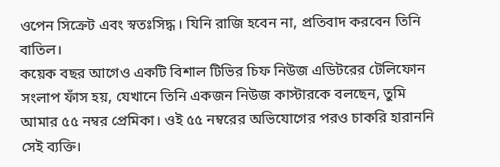ওপেন সিক্রেট এবং স্বতঃসিদ্ধ। যিনি রাজি হবেন না, প্রতিবাদ করবেন তিনি বাতিল।
কয়েক বছর আগেও একটি বিশাল টিভির চিফ নিউজ এডিটরের টেলিফোন সংলাপ ফাঁস হয়, যেখানে তিনি একজন নিউজ কাস্টারকে বলছেন, তুমি আমার ৫৫ নম্বর প্রেমিকা। ওই ৫৫ নম্বরের অভিযোগের পরও চাকরি হারাননি সেই ব্যক্তি।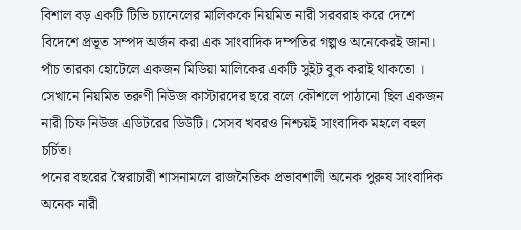বিশাল বড় একটি টিভি চ্যানেলের মালিককে নিয়মিত নারী সরবরাহ করে দেশে বিদেশে প্রভূত সম্পদ অর্জন করা এক সাংবাদিক দম্পতির গল্পও অনেকেরই জানা।
পাঁচ তারকা হোটেলে একজন মিডিয়া মালিকের একটি সুইট বুক করাই থাকতো । সেখানে নিয়মিত তরুণী নিউজ কাস্টারদের ছরে বলে কৌশলে পাঠানো ছিল একজন নারী চিফ নিউজ এডিটরের ডিউটি। সেসব খবরও নিশ্চয়ই সাংবাদিক মহলে বহুল চর্চিত।
পনের বছরের স্বৈরাচারী শাসনামলে রাজনৈতিক প্রভাবশালী অনেক পুরুষ সাংবাদিক অনেক নারী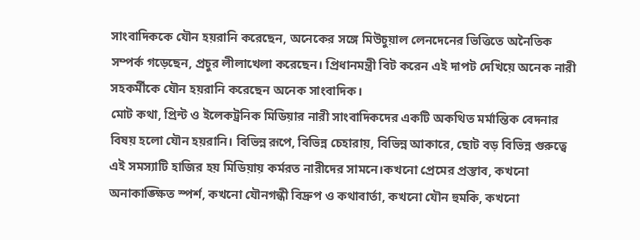সাংবাদিককে যৌন হয়রানি করেছেন, অনেকের সঙ্গে মিউচুয়াল লেনদেনের ভিত্তিতে অনৈতিক সম্পর্ক গড়েছেন, প্রচুর লীলাখেলা করেছেন। প্রিধানমন্ত্রী বিট করেন এই দাপট দেখিয়ে অনেক নারী সহকর্মীকে যৌন হয়রানি করেছেন অনেক সাংবাদিক।
মোট কথা, প্রিন্ট ও ইলেকট্রনিক মিডিয়ার নারী সাংবাদিকদের একটি অকথিত মর্মান্তিক বেদনার বিষয় হলো যৌন হয়রানি। বিভিন্ন রূপে, বিভিন্ন চেহারায়, বিভিন্ন আকারে, ছোট বড় বিভিন্ন গুরুত্বে এই সমস্যাটি হাজির হয় মিডিয়ায় কর্মরত নারীদের সামনে।কখনো প্রেমের প্রস্তাব, কখনো অনাকাঙ্ক্ষিত স্পর্শ, কখনো যৌনগন্ধী বিদ্রুপ ও কথাবার্তা, কখনো যৌন হুমকি, কখনো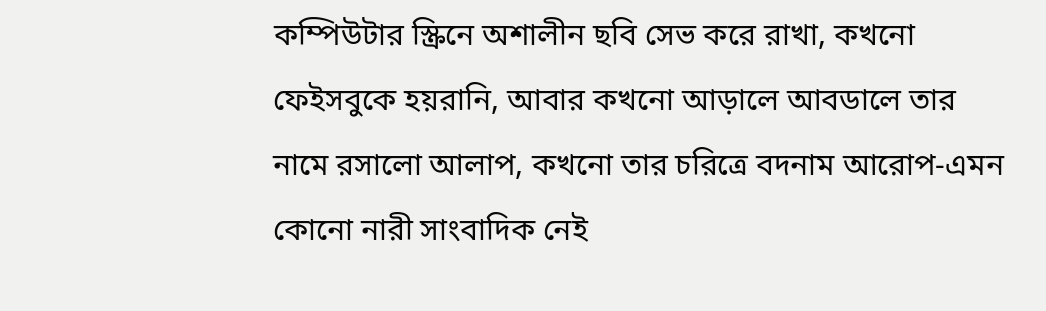কম্পিউটার স্ক্রিনে অশালীন ছবি সেভ করে রাখা, কখনো ফেইসবুকে হয়রানি, আবার কখনো আড়ালে আবডালে তার নামে রসালো আলাপ, কখনো তার চরিত্রে বদনাম আরোপ-এমন কোনো নারী সাংবাদিক নেই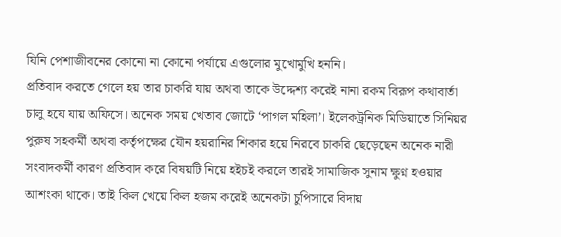যিনি পেশাজীবনের কোনো না কোনো পর্যায়ে এগুলোর মুখোমুখি হননি।
প্রতিবাদ করতে গেলে হয় তার চাকরি যায় অথবা তাকে উদ্দেশ্য করেই নানা রকম বিরূপ কথাবার্তা চালু হযে যায় অফিসে। অনেক সময় খেতাব জোটে ‘পাগল মহিলা’। ইলেকট্রনিক মিডিয়াতে সিনিয়র পুরুষ সহকর্মী অথবা কর্তৃপক্ষের যৌন হয়রানির শিকার হয়ে নিরবে চাকরি ছেড়েছেন অনেক নারী সংবাদকর্মী কারণ প্রতিবাদ করে বিষয়টি নিয়ে হইচই করলে তারই সামাজিক সুনাম ক্ষুণ্ন হওয়ার আশংকা থাকে। তাই কিল খেয়ে কিল হজম করেই অনেকটা চুপিসারে বিদায়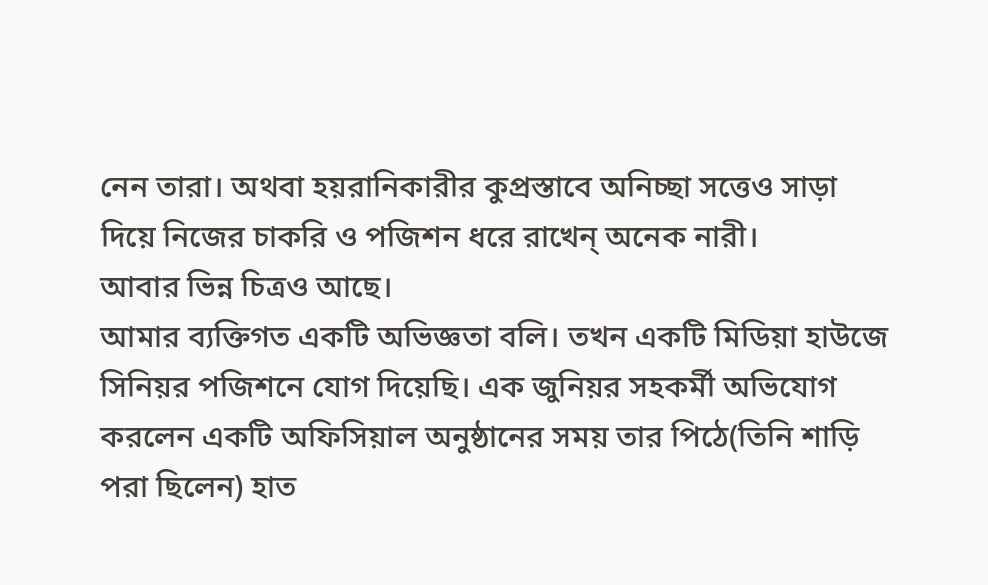নেন তারা। অথবা হয়রানিকারীর কুপ্রস্তাবে অনিচ্ছা সত্তেও সাড়া দিয়ে নিজের চাকরি ও পজিশন ধরে রাখেন্ অনেক নারী।
আবার ভিন্ন চিত্রও আছে।
আমার ব্যক্তিগত একটি অভিজ্ঞতা বলি। তখন একটি মিডিয়া হাউজে সিনিয়র পজিশনে যোগ দিয়েছি। এক জুনিয়র সহকর্মী অভিযোগ করলেন একটি অফিসিয়াল অনুষ্ঠানের সময় তার পিঠে(তিনি শাড়ি পরা ছিলেন) হাত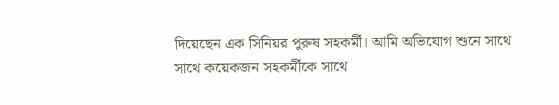দিয়েছেন এক সিনিয়র পুরুষ সহকর্মী। আমি অভিযোগ শুনে সাথে সাথে কয়েকজন সহকর্মীকে সাথে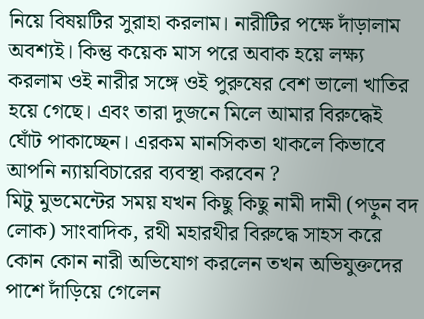নিয়ে বিষয়টির সুরাহা করলাম। নারীটির পক্ষে দাঁড়ালাম অবশ্যই। কিন্তু কয়েক মাস পরে অবাক হয়ে লক্ষ্য করলাম ওই নারীর সঙ্গে ওই পুরুষের বেশ ভালো খাতির হয়ে গেছে। এবং তারা দুজনে মিলে আমার বিরুদ্ধেই ঘোঁট পাকাচ্ছেন। এরকম মানসিকতা থাকলে কিভাবে আপনি ন্যায়বিচারের ব্যবস্থা করবেন ?
মিটু মুভমেন্টের সময় যখন কিছু কিছু নামী দামী (পড়ুন বদ লোক) সাংবাদিক, রথী মহারথীর বিরুদ্ধে সাহস করে কোন কোন নারী অভিযোগ করলেন তখন অভিযুক্তদের পাশে দাঁড়িয়ে গেলেন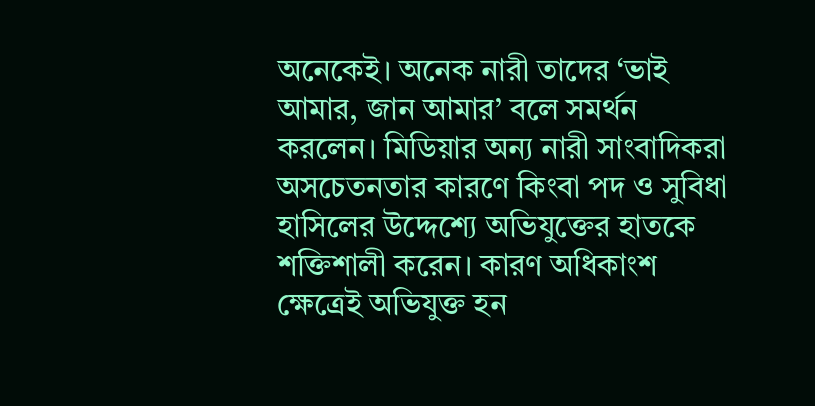অনেকেই। অনেক নারী তাদের ‘ভাই আমার, জান আমার’ বলে সমর্থন করলেন। মিডিয়ার অন্য নারী সাংবাদিকরা অসচেতনতার কারণে কিংবা পদ ও সুবিধা হাসিলের উদ্দেশ্যে অভিযুক্তের হাতকে শক্তিশালী করেন। কারণ অধিকাংশ ক্ষেত্রেই অভিযুক্ত হন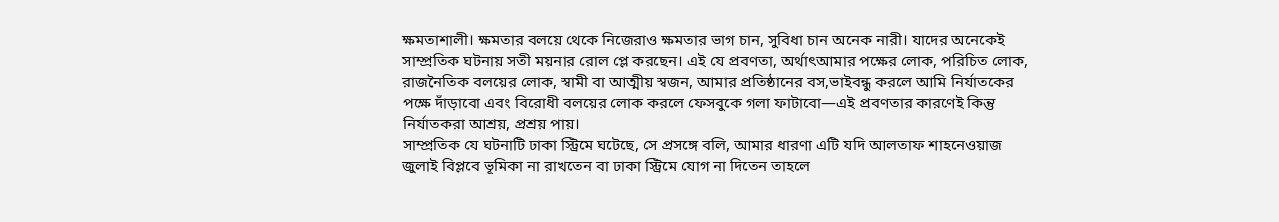ক্ষমতাশালী। ক্ষমতার বলয়ে থেকে নিজেরাও ক্ষমতার ভাগ চান, সুবিধা চান অনেক নারী। যাদের অনেকেই সাম্প্রতিক ঘটনায় সতী ময়নার রোল প্লে করছেন। এই যে প্রবণতা, অর্থাৎআমার পক্ষের লোক, পরিচিত লোক, রাজনৈতিক বলয়ের লোক, স্বামী বা আত্মীয় স্বজন, আমার প্রতিষ্ঠানের বস,ভাইবন্ধু করলে আমি নির্যাতকের পক্ষে দাঁড়াবো এবং বিরোধী বলয়ের লোক করলে ফেসবুকে গলা ফাটাবো—এই প্রবণতার কারণেই কিন্তু নির্যাতকরা আশ্রয়, প্রশ্রয় পায়।
সাম্প্রতিক যে ঘটনাটি ঢাকা স্ট্রিমে ঘটেছে, সে প্রসঙ্গে বলি, আমার ধারণা এটি যদি আলতাফ শাহনেওয়াজ জুলাই বিপ্লবে ভূমিকা না রাখতেন বা ঢাকা স্ট্রিমে যোগ না দিতেন তাহলে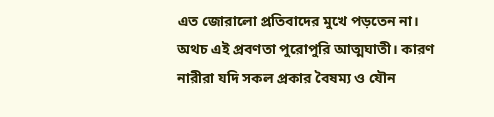এত জোরালো প্রতিবাদের মুখে পড়তেন না।
অথচ এই প্রবণতা পুরোপুরি আত্মঘাতী। কারণ নারীরা যদি সকল প্রকার বৈষম্য ও যৌন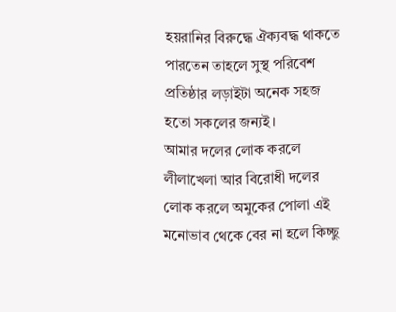হয়রানির বিরুদ্ধে ঐক্যবদ্ধ থাকতে পারতেন তাহলে সুস্থ পরিবেশ প্রতিষ্ঠার লড়াইটা অনেক সহজ হতো সকলের জন্যই।
আমার দলের লোক করলে লীলাখেলা আর বিরোধী দলের লোক করলে অমুকের পোলা এই মনোভাব থেকে বের না হলে কিচ্ছু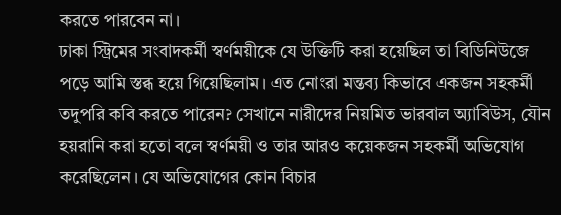করতে পারবেন না।
ঢাকা স্ট্রিমের সংবাদকর্মী স্বর্ণময়ীকে যে উক্তিটি করা হয়েছিল তা বিডিনিউজে পড়ে আমি স্তব্ধ হয়ে গিয়েছিলাম। এত নোংরা মন্তব্য কিভাবে একজন সহকর্মী তদুপরি কবি করতে পারেন? সেখানে নারীদের নিয়মিত ভারবাল অ্যাবিউস, যৌন হয়রানি করা হতো বলে স্বর্ণময়ী ও তার আরও কয়েকজন সহকর্মী অভিযোগ করেছিলেন। যে অভিযোগের কোন বিচার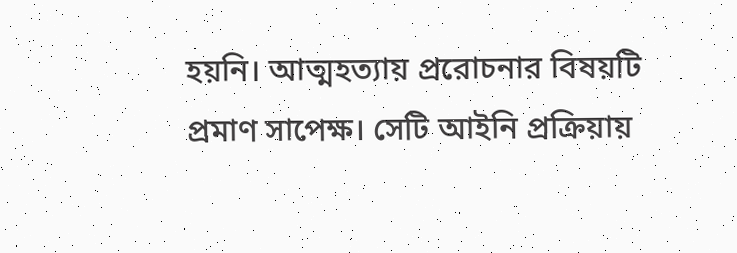হয়নি। আত্মহত্যায় প্ররোচনার বিষয়টি প্রমাণ সাপেক্ষ। সেটি আইনি প্রক্রিয়ায়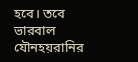হবে। তবে ভারবাল যৌনহয়রানির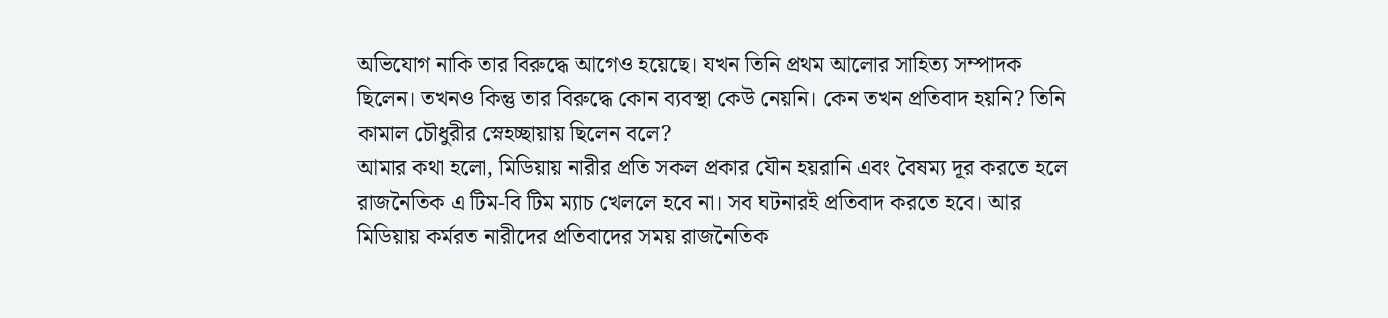অভিযোগ নাকি তার বিরুদ্ধে আগেও হয়েছে। যখন তিনি প্রথম আলোর সাহিত্য সম্পাদক ছিলেন। তখনও কিন্তু তার বিরুদ্ধে কোন ব্যবস্থা কেউ নেয়নি। কেন তখন প্রতিবাদ হয়নি? তিনি কামাল চৌধুরীর স্নেহচ্ছায়ায় ছিলেন বলে?
আমার কথা হলো, মিডিয়ায় নারীর প্রতি সকল প্রকার যৌন হয়রানি এবং বৈষম্য দূর করতে হলে রাজনৈতিক এ টিম-বি টিম ম্যাচ খেললে হবে না। সব ঘটনারই প্রতিবাদ করতে হবে। আর মিডিয়ায় কর্মরত নারীদের প্রতিবাদের সময় রাজনৈতিক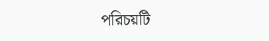পরিচয়টি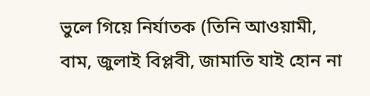ভুলে গিয়ে নির্যাতক (তিনি আওয়ামী, বাম, জুলাই বিপ্লবী, জামাতি যাই হোন না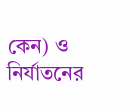কেন) ও নির্যাতনের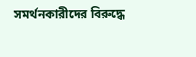সমর্থনকারীদের বিরুদ্ধে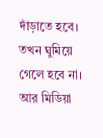দাঁড়াতে হবে। তখন ঘুমিয়ে গেলে হবে না। আর মিডিয়া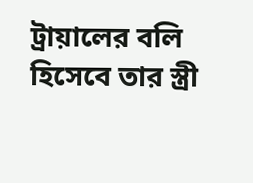ট্রায়ালের বলি হিসেবে তার স্ত্রী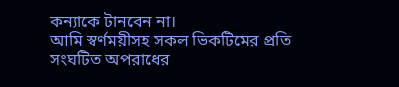কন্যাকে টানবেন না।
আমি স্বর্ণময়ীসহ সকল ভিকটিমের প্রতি সংঘটিত অপরাধের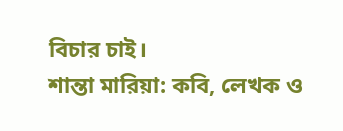বিচার চাই।
শান্তা মারিয়া: কবি, লেখক ও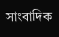সাংবাদিক